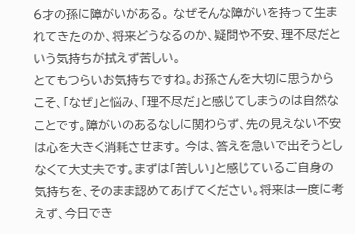6才の孫に障がいがある。 なぜそんな障がいを持って生まれてきたのか、将来どうなるのか、疑問や不安、理不尽だという気持ちが拭えず苦しい。
とてもつらいお気持ちですね。お孫さんを大切に思うからこそ、「なぜ」と悩み、「理不尽だ」と感じてしまうのは自然なことです。障がいのあるなしに関わらず、先の見えない不安は心を大きく消耗させます。 今は、答えを急いで出そうとしなくて大丈夫です。まずは「苦しい」と感じているご自身の気持ちを、そのまま認めてあげてください。将来は一度に考えず、今日でき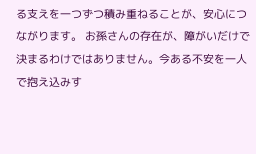る支えを一つずつ積み重ねることが、安心につながります。 お孫さんの存在が、障がいだけで決まるわけではありません。今ある不安を一人で抱え込みす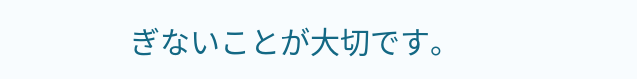ぎないことが大切です。